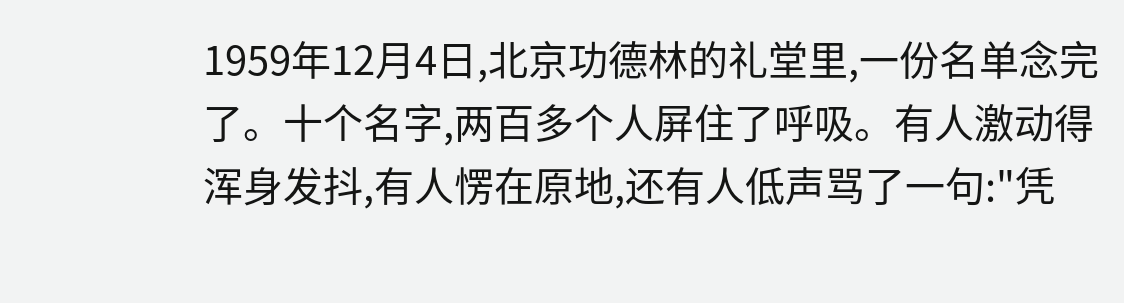1959年12月4日,北京功德林的礼堂里,一份名单念完了。十个名字,两百多个人屏住了呼吸。有人激动得浑身发抖,有人愣在原地,还有人低声骂了一句:"凭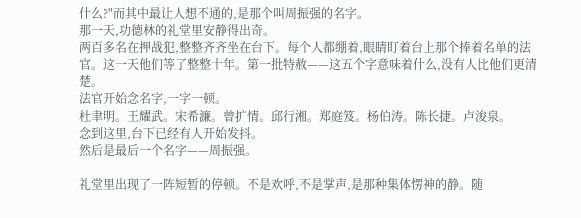什么?"而其中最让人想不通的,是那个叫周振强的名字。
那一天,功德林的礼堂里安静得出奇。
两百多名在押战犯,整整齐齐坐在台下。每个人都绷着,眼睛盯着台上那个捧着名单的法官。这一天他们等了整整十年。第一批特赦——这五个字意味着什么,没有人比他们更清楚。
法官开始念名字,一字一顿。
杜聿明。王耀武。宋希濂。曾扩情。邱行湘。郑庭笈。杨伯涛。陈长捷。卢浚泉。
念到这里,台下已经有人开始发抖。
然后是最后一个名字——周振强。

礼堂里出现了一阵短暂的停顿。不是欢呼,不是掌声,是那种集体愣神的静。随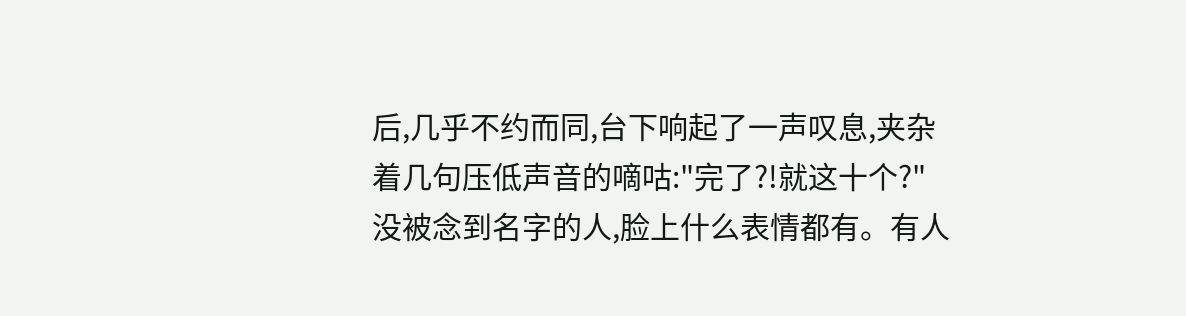后,几乎不约而同,台下响起了一声叹息,夹杂着几句压低声音的嘀咕:"完了?!就这十个?"
没被念到名字的人,脸上什么表情都有。有人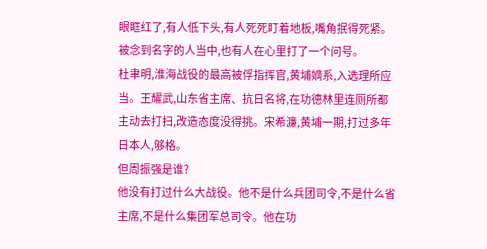眼眶红了,有人低下头,有人死死盯着地板,嘴角抿得死紧。
被念到名字的人当中,也有人在心里打了一个问号。
杜聿明,淮海战役的最高被俘指挥官,黄埔嫡系,入选理所应当。王耀武,山东省主席、抗日名将,在功德林里连厕所都主动去打扫,改造态度没得挑。宋希濂,黄埔一期,打过多年日本人,够格。
但周振强是谁?
他没有打过什么大战役。他不是什么兵团司令,不是什么省主席,不是什么集团军总司令。他在功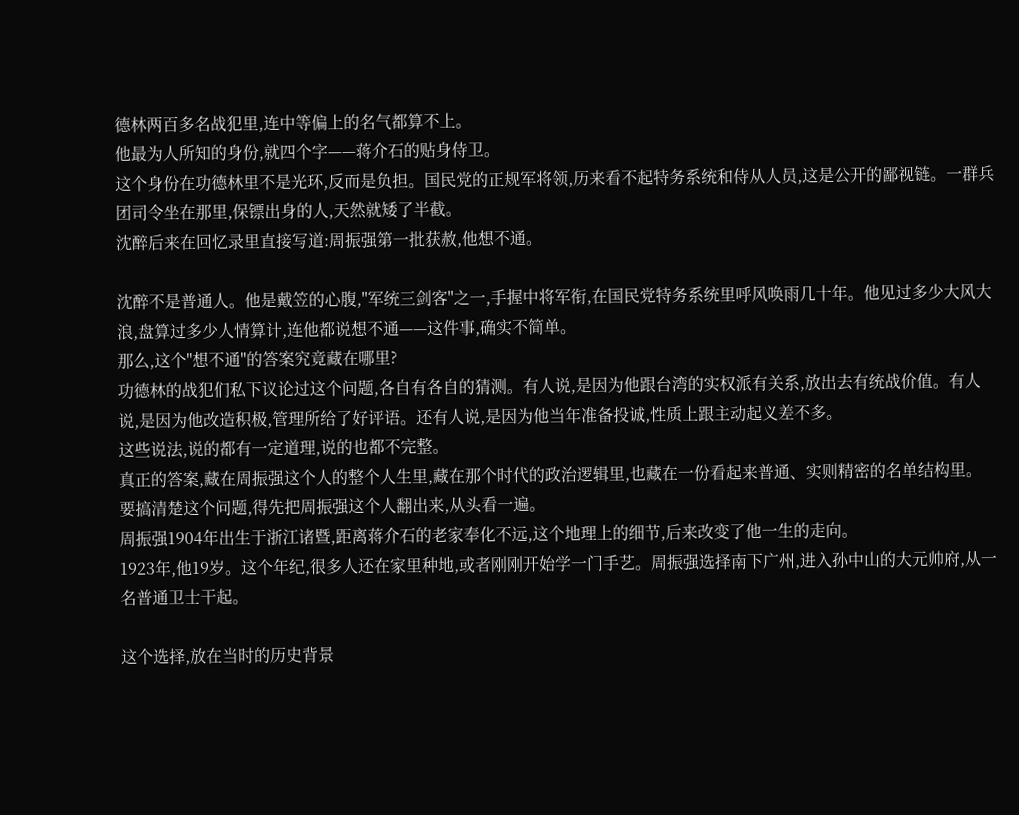德林两百多名战犯里,连中等偏上的名气都算不上。
他最为人所知的身份,就四个字——蒋介石的贴身侍卫。
这个身份在功德林里不是光环,反而是负担。国民党的正规军将领,历来看不起特务系统和侍从人员,这是公开的鄙视链。一群兵团司令坐在那里,保镖出身的人,天然就矮了半截。
沈醉后来在回忆录里直接写道:周振强第一批获赦,他想不通。

沈醉不是普通人。他是戴笠的心腹,"军统三剑客"之一,手握中将军衔,在国民党特务系统里呼风唤雨几十年。他见过多少大风大浪,盘算过多少人情算计,连他都说想不通——这件事,确实不简单。
那么,这个"想不通"的答案究竟藏在哪里?
功德林的战犯们私下议论过这个问题,各自有各自的猜测。有人说,是因为他跟台湾的实权派有关系,放出去有统战价值。有人说,是因为他改造积极,管理所给了好评语。还有人说,是因为他当年准备投诚,性质上跟主动起义差不多。
这些说法,说的都有一定道理,说的也都不完整。
真正的答案,藏在周振强这个人的整个人生里,藏在那个时代的政治逻辑里,也藏在一份看起来普通、实则精密的名单结构里。
要搞清楚这个问题,得先把周振强这个人翻出来,从头看一遍。
周振强1904年出生于浙江诸暨,距离蒋介石的老家奉化不远,这个地理上的细节,后来改变了他一生的走向。
1923年,他19岁。这个年纪,很多人还在家里种地,或者刚刚开始学一门手艺。周振强选择南下广州,进入孙中山的大元帅府,从一名普通卫士干起。

这个选择,放在当时的历史背景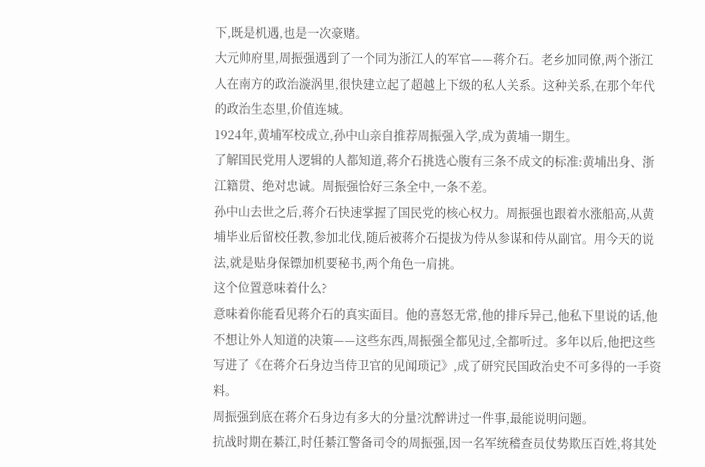下,既是机遇,也是一次豪赌。
大元帅府里,周振强遇到了一个同为浙江人的军官——蒋介石。老乡加同僚,两个浙江人在南方的政治漩涡里,很快建立起了超越上下级的私人关系。这种关系,在那个年代的政治生态里,价值连城。
1924年,黄埔军校成立,孙中山亲自推荐周振强入学,成为黄埔一期生。
了解国民党用人逻辑的人都知道,蒋介石挑选心腹有三条不成文的标准:黄埔出身、浙江籍贯、绝对忠诚。周振强恰好三条全中,一条不差。
孙中山去世之后,蒋介石快速掌握了国民党的核心权力。周振强也跟着水涨船高,从黄埔毕业后留校任教,参加北伐,随后被蒋介石提拔为侍从参谋和侍从副官。用今天的说法,就是贴身保镖加机要秘书,两个角色一肩挑。
这个位置意味着什么?
意味着你能看见蒋介石的真实面目。他的喜怒无常,他的排斥异己,他私下里说的话,他不想让外人知道的决策——这些东西,周振强全都见过,全都听过。多年以后,他把这些写进了《在蒋介石身边当侍卫官的见闻琐记》,成了研究民国政治史不可多得的一手资料。
周振强到底在蒋介石身边有多大的分量?沈醉讲过一件事,最能说明问题。
抗战时期在綦江,时任綦江警备司令的周振强,因一名军统稽查员仗势欺压百姓,将其处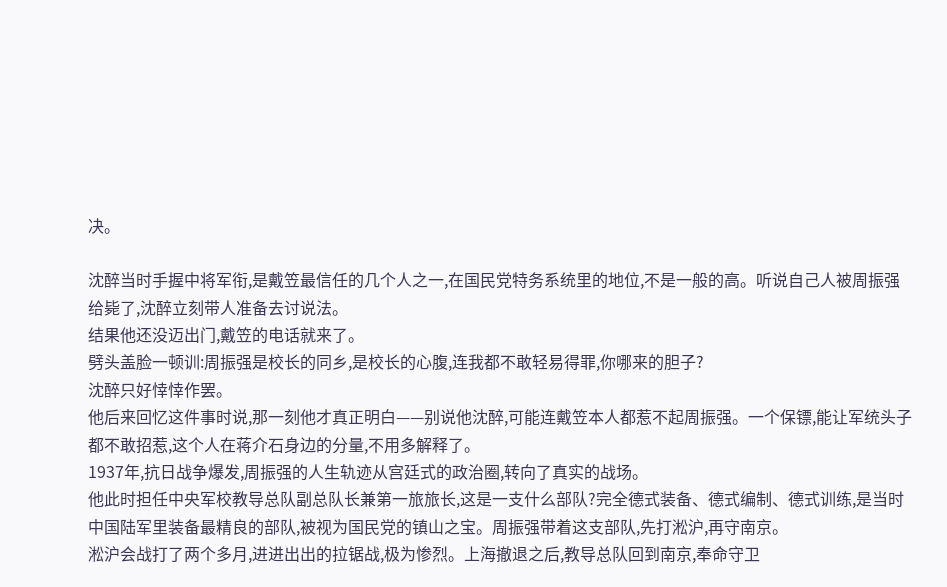决。

沈醉当时手握中将军衔,是戴笠最信任的几个人之一,在国民党特务系统里的地位,不是一般的高。听说自己人被周振强给毙了,沈醉立刻带人准备去讨说法。
结果他还没迈出门,戴笠的电话就来了。
劈头盖脸一顿训:周振强是校长的同乡,是校长的心腹,连我都不敢轻易得罪,你哪来的胆子?
沈醉只好悻悻作罢。
他后来回忆这件事时说,那一刻他才真正明白——别说他沈醉,可能连戴笠本人都惹不起周振强。一个保镖,能让军统头子都不敢招惹,这个人在蒋介石身边的分量,不用多解释了。
1937年,抗日战争爆发,周振强的人生轨迹从宫廷式的政治圈,转向了真实的战场。
他此时担任中央军校教导总队副总队长兼第一旅旅长,这是一支什么部队?完全德式装备、德式编制、德式训练,是当时中国陆军里装备最精良的部队,被视为国民党的镇山之宝。周振强带着这支部队,先打淞沪,再守南京。
淞沪会战打了两个多月,进进出出的拉锯战,极为惨烈。上海撤退之后,教导总队回到南京,奉命守卫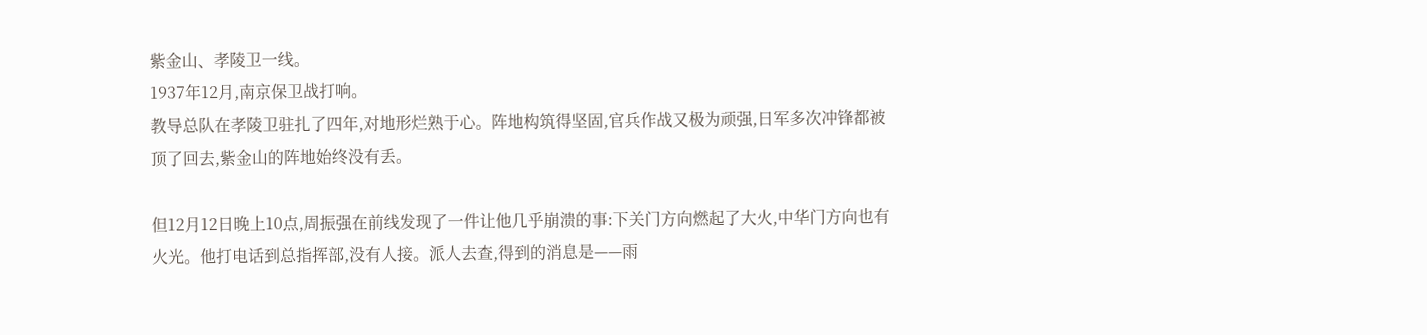紫金山、孝陵卫一线。
1937年12月,南京保卫战打响。
教导总队在孝陵卫驻扎了四年,对地形烂熟于心。阵地构筑得坚固,官兵作战又极为顽强,日军多次冲锋都被顶了回去,紫金山的阵地始终没有丢。

但12月12日晚上10点,周振强在前线发现了一件让他几乎崩溃的事:下关门方向燃起了大火,中华门方向也有火光。他打电话到总指挥部,没有人接。派人去查,得到的消息是——雨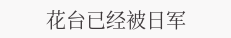花台已经被日军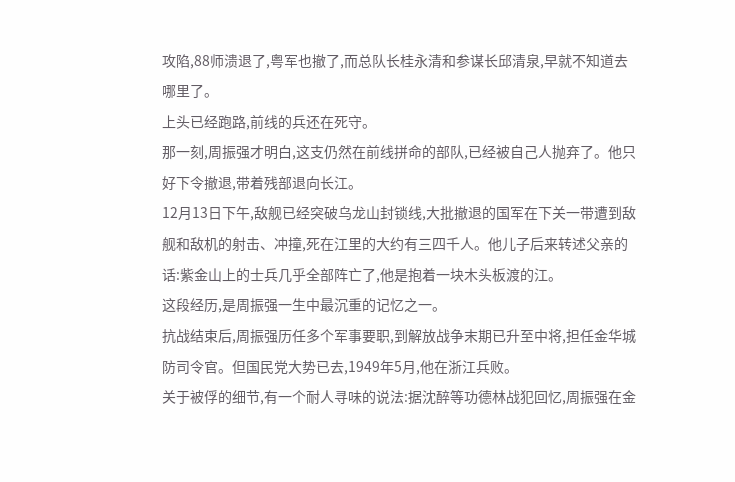攻陷,88师溃退了,粤军也撤了,而总队长桂永清和参谋长邱清泉,早就不知道去哪里了。
上头已经跑路,前线的兵还在死守。
那一刻,周振强才明白,这支仍然在前线拼命的部队,已经被自己人抛弃了。他只好下令撤退,带着残部退向长江。
12月13日下午,敌舰已经突破乌龙山封锁线,大批撤退的国军在下关一带遭到敌舰和敌机的射击、冲撞,死在江里的大约有三四千人。他儿子后来转述父亲的话:紫金山上的士兵几乎全部阵亡了,他是抱着一块木头板渡的江。
这段经历,是周振强一生中最沉重的记忆之一。
抗战结束后,周振强历任多个军事要职,到解放战争末期已升至中将,担任金华城防司令官。但国民党大势已去,1949年5月,他在浙江兵败。
关于被俘的细节,有一个耐人寻味的说法:据沈醉等功德林战犯回忆,周振强在金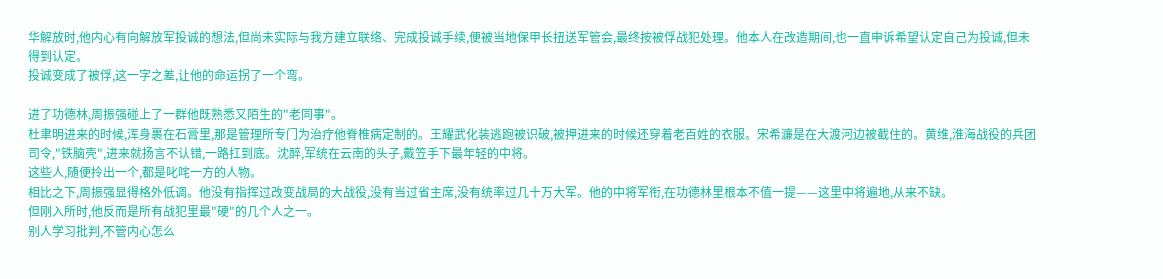华解放时,他内心有向解放军投诚的想法,但尚未实际与我方建立联络、完成投诚手续,便被当地保甲长扭送军管会,最终按被俘战犯处理。他本人在改造期间,也一直申诉希望认定自己为投诚,但未得到认定。
投诚变成了被俘,这一字之差,让他的命运拐了一个弯。

进了功德林,周振强碰上了一群他既熟悉又陌生的"老同事"。
杜聿明进来的时候,浑身裹在石膏里,那是管理所专门为治疗他脊椎病定制的。王耀武化装逃跑被识破,被押进来的时候还穿着老百姓的衣服。宋希濂是在大渡河边被截住的。黄维,淮海战役的兵团司令,"铁脑壳",进来就扬言不认错,一路扛到底。沈醉,军统在云南的头子,戴笠手下最年轻的中将。
这些人,随便拎出一个,都是叱咤一方的人物。
相比之下,周振强显得格外低调。他没有指挥过改变战局的大战役,没有当过省主席,没有统率过几十万大军。他的中将军衔,在功德林里根本不值一提——这里中将遍地,从来不缺。
但刚入所时,他反而是所有战犯里最"硬"的几个人之一。
别人学习批判,不管内心怎么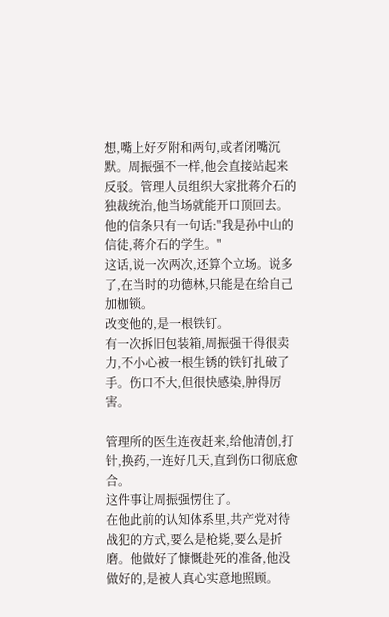想,嘴上好歹附和两句,或者闭嘴沉默。周振强不一样,他会直接站起来反驳。管理人员组织大家批蒋介石的独裁统治,他当场就能开口顶回去。他的信条只有一句话:"我是孙中山的信徒,蒋介石的学生。"
这话,说一次两次,还算个立场。说多了,在当时的功德林,只能是在给自己加枷锁。
改变他的,是一根铁钉。
有一次拆旧包装箱,周振强干得很卖力,不小心被一根生锈的铁钉扎破了手。伤口不大,但很快感染,肿得厉害。

管理所的医生连夜赶来,给他清创,打针,换药,一连好几天,直到伤口彻底愈合。
这件事让周振强愣住了。
在他此前的认知体系里,共产党对待战犯的方式,要么是枪毙,要么是折磨。他做好了慷慨赴死的准备,他没做好的,是被人真心实意地照顾。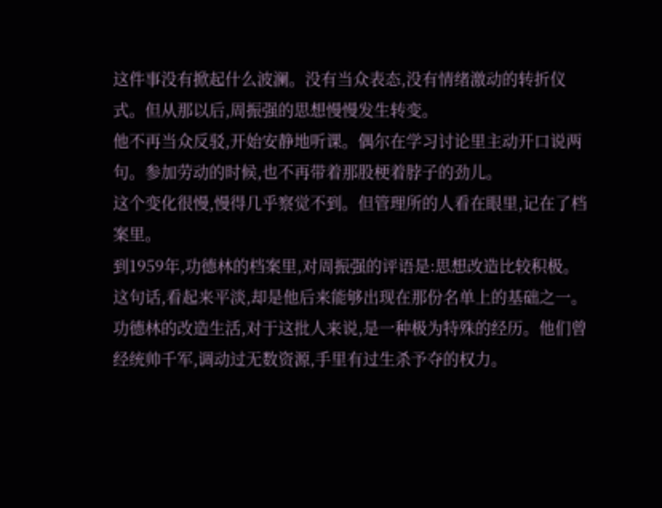这件事没有掀起什么波澜。没有当众表态,没有情绪激动的转折仪式。但从那以后,周振强的思想慢慢发生转变。
他不再当众反驳,开始安静地听课。偶尔在学习讨论里主动开口说两句。参加劳动的时候,也不再带着那股梗着脖子的劲儿。
这个变化很慢,慢得几乎察觉不到。但管理所的人看在眼里,记在了档案里。
到1959年,功德林的档案里,对周振强的评语是:思想改造比较积极。
这句话,看起来平淡,却是他后来能够出现在那份名单上的基础之一。
功德林的改造生活,对于这批人来说,是一种极为特殊的经历。他们曾经统帅千军,调动过无数资源,手里有过生杀予夺的权力。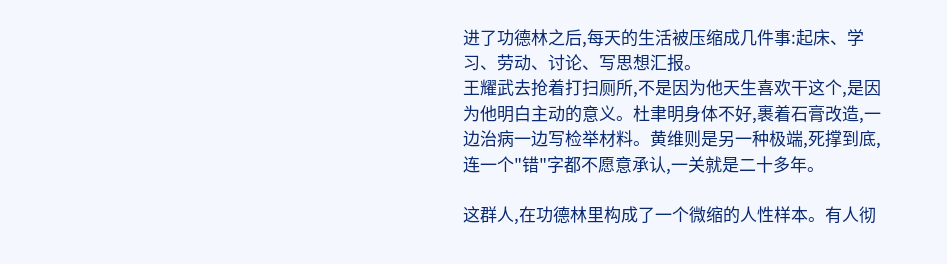进了功德林之后,每天的生活被压缩成几件事:起床、学习、劳动、讨论、写思想汇报。
王耀武去抢着打扫厕所,不是因为他天生喜欢干这个,是因为他明白主动的意义。杜聿明身体不好,裹着石膏改造,一边治病一边写检举材料。黄维则是另一种极端,死撑到底,连一个"错"字都不愿意承认,一关就是二十多年。

这群人,在功德林里构成了一个微缩的人性样本。有人彻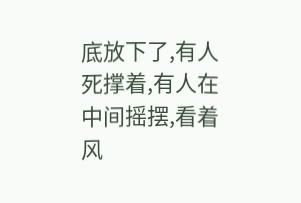底放下了,有人死撑着,有人在中间摇摆,看着风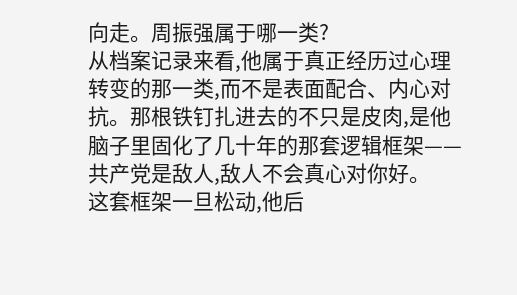向走。周振强属于哪一类?
从档案记录来看,他属于真正经历过心理转变的那一类,而不是表面配合、内心对抗。那根铁钉扎进去的不只是皮肉,是他脑子里固化了几十年的那套逻辑框架——共产党是敌人,敌人不会真心对你好。
这套框架一旦松动,他后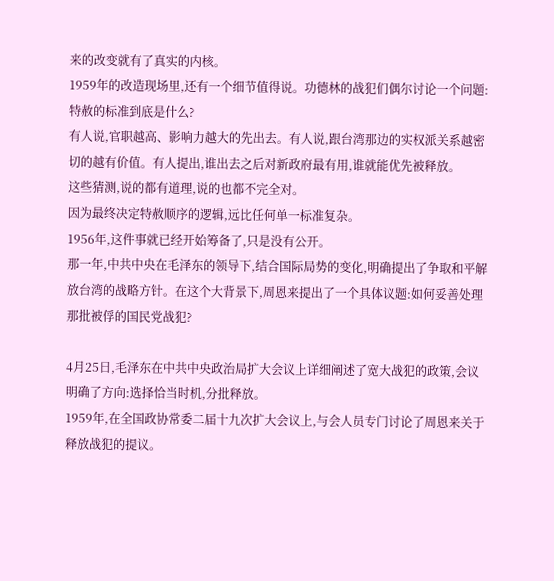来的改变就有了真实的内核。
1959年的改造现场里,还有一个细节值得说。功德林的战犯们偶尔讨论一个问题:特赦的标准到底是什么?
有人说,官职越高、影响力越大的先出去。有人说,跟台湾那边的实权派关系越密切的越有价值。有人提出,谁出去之后对新政府最有用,谁就能优先被释放。
这些猜测,说的都有道理,说的也都不完全对。
因为最终决定特赦顺序的逻辑,远比任何单一标准复杂。
1956年,这件事就已经开始筹备了,只是没有公开。
那一年,中共中央在毛泽东的领导下,结合国际局势的变化,明确提出了争取和平解放台湾的战略方针。在这个大背景下,周恩来提出了一个具体议题:如何妥善处理那批被俘的国民党战犯?

4月25日,毛泽东在中共中央政治局扩大会议上详细阐述了宽大战犯的政策,会议明确了方向:选择恰当时机,分批释放。
1959年,在全国政协常委二届十九次扩大会议上,与会人员专门讨论了周恩来关于释放战犯的提议。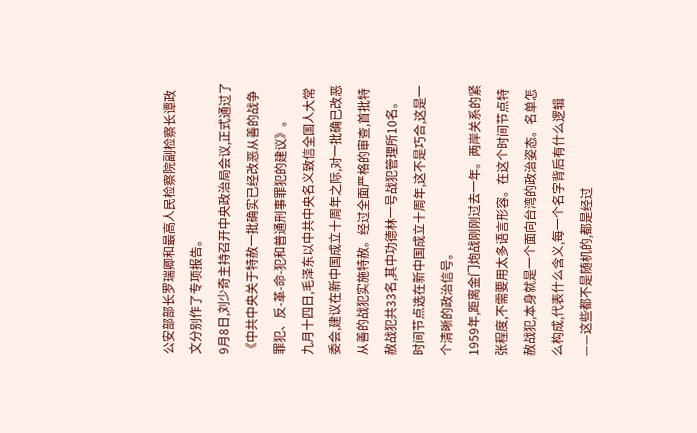公安部部长罗瑞卿和最高人民检察院副检察长谭政文分别作了专项报告。
9月8日,刘少奇主持召开中央政治局会议,正式通过了《中共中央关于特赦一批确实已经改恶从善的战争罪犯、反-革-命-犯和普通刑事罪犯的建议》。
九月十四日,毛泽东以中共中央名义致信全国人大常委会,建议在新中国成立十周年之际,对一批确已改恶从善的战犯实施特赦。经过全面严格的审查,首批特赦战犯共33名,其中功德林一号战犯管理所10名。
时间节点选在新中国成立十周年,这不是巧合,这是一个清晰的政治信号。
1959年,距离金门炮战刚刚过去一年。两岸关系的紧张程度,不需要用太多语言形容。在这个时间节点特赦战犯,本身就是一个面向台湾的政治姿态。名单怎么构成,代表什么含义,每一个名字背后有什么逻辑——这些都不是随机的,都是经过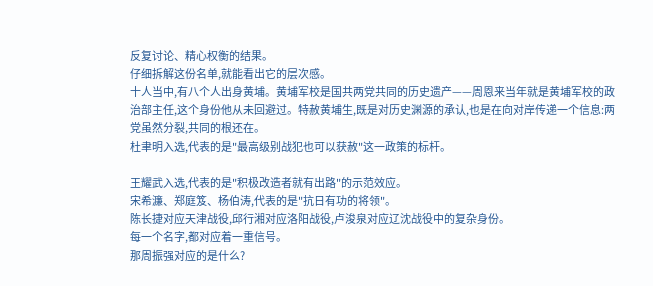反复讨论、精心权衡的结果。
仔细拆解这份名单,就能看出它的层次感。
十人当中,有八个人出身黄埔。黄埔军校是国共两党共同的历史遗产——周恩来当年就是黄埔军校的政治部主任,这个身份他从未回避过。特赦黄埔生,既是对历史渊源的承认,也是在向对岸传递一个信息:两党虽然分裂,共同的根还在。
杜聿明入选,代表的是"最高级别战犯也可以获赦"这一政策的标杆。

王耀武入选,代表的是"积极改造者就有出路"的示范效应。
宋希濂、郑庭笈、杨伯涛,代表的是"抗日有功的将领"。
陈长捷对应天津战役,邱行湘对应洛阳战役,卢浚泉对应辽沈战役中的复杂身份。
每一个名字,都对应着一重信号。
那周振强对应的是什么?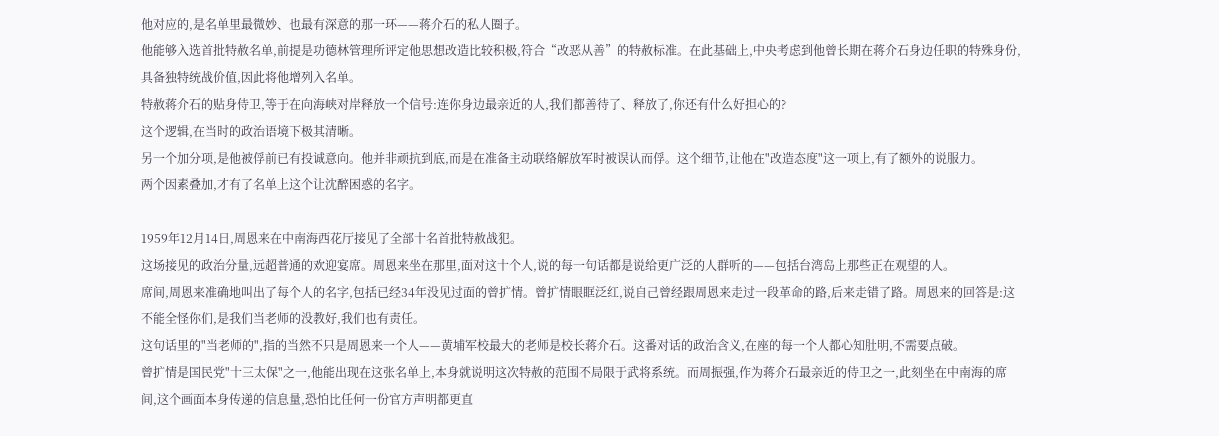他对应的,是名单里最微妙、也最有深意的那一环——蒋介石的私人圈子。
他能够入选首批特赦名单,前提是功德林管理所评定他思想改造比较积极,符合“改恶从善”的特赦标准。在此基础上,中央考虑到他曾长期在蒋介石身边任职的特殊身份,具备独特统战价值,因此将他增列入名单。
特赦蒋介石的贴身侍卫,等于在向海峡对岸释放一个信号:连你身边最亲近的人,我们都善待了、释放了,你还有什么好担心的?
这个逻辑,在当时的政治语境下极其清晰。
另一个加分项,是他被俘前已有投诚意向。他并非顽抗到底,而是在准备主动联络解放军时被误认而俘。这个细节,让他在"改造态度"这一项上,有了额外的说服力。
两个因素叠加,才有了名单上这个让沈醉困惑的名字。

1959年12月14日,周恩来在中南海西花厅接见了全部十名首批特赦战犯。
这场接见的政治分量,远超普通的欢迎宴席。周恩来坐在那里,面对这十个人,说的每一句话都是说给更广泛的人群听的——包括台湾岛上那些正在观望的人。
席间,周恩来准确地叫出了每个人的名字,包括已经34年没见过面的曾扩情。曾扩情眼眶泛红,说自己曾经跟周恩来走过一段革命的路,后来走错了路。周恩来的回答是:这不能全怪你们,是我们当老师的没教好,我们也有责任。
这句话里的"当老师的",指的当然不只是周恩来一个人——黄埔军校最大的老师是校长蒋介石。这番对话的政治含义,在座的每一个人都心知肚明,不需要点破。
曾扩情是国民党"十三太保"之一,他能出现在这张名单上,本身就说明这次特赦的范围不局限于武将系统。而周振强,作为蒋介石最亲近的侍卫之一,此刻坐在中南海的席间,这个画面本身传递的信息量,恐怕比任何一份官方声明都更直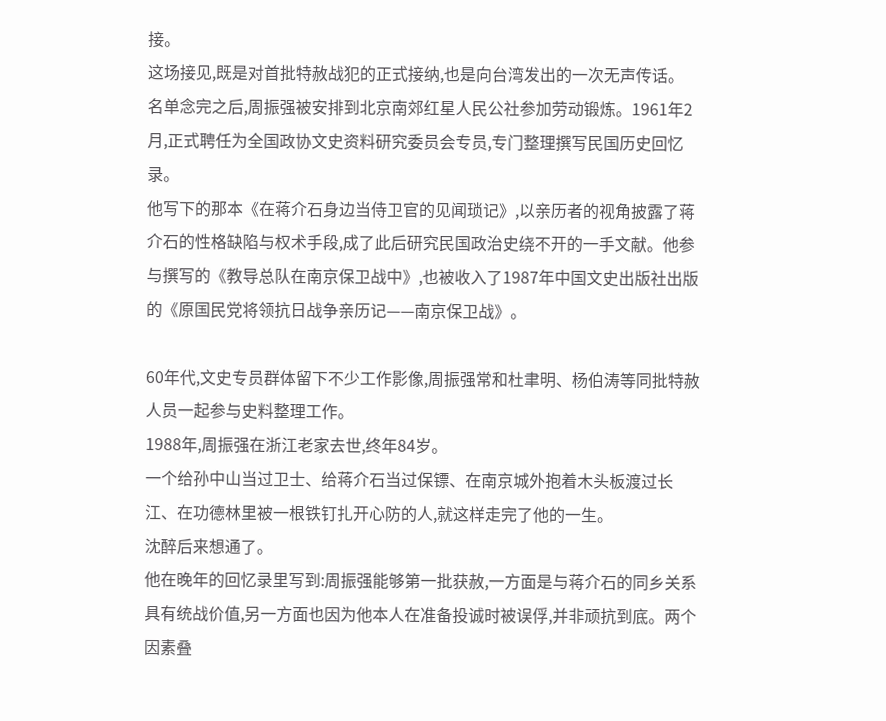接。
这场接见,既是对首批特赦战犯的正式接纳,也是向台湾发出的一次无声传话。
名单念完之后,周振强被安排到北京南郊红星人民公社参加劳动锻炼。1961年2月,正式聘任为全国政协文史资料研究委员会专员,专门整理撰写民国历史回忆录。
他写下的那本《在蒋介石身边当侍卫官的见闻琐记》,以亲历者的视角披露了蒋介石的性格缺陷与权术手段,成了此后研究民国政治史绕不开的一手文献。他参与撰写的《教导总队在南京保卫战中》,也被收入了1987年中国文史出版社出版的《原国民党将领抗日战争亲历记——南京保卫战》。

60年代,文史专员群体留下不少工作影像,周振强常和杜聿明、杨伯涛等同批特赦人员一起参与史料整理工作。
1988年,周振强在浙江老家去世,终年84岁。
一个给孙中山当过卫士、给蒋介石当过保镖、在南京城外抱着木头板渡过长江、在功德林里被一根铁钉扎开心防的人,就这样走完了他的一生。
沈醉后来想通了。
他在晚年的回忆录里写到:周振强能够第一批获赦,一方面是与蒋介石的同乡关系具有统战价值,另一方面也因为他本人在准备投诚时被误俘,并非顽抗到底。两个因素叠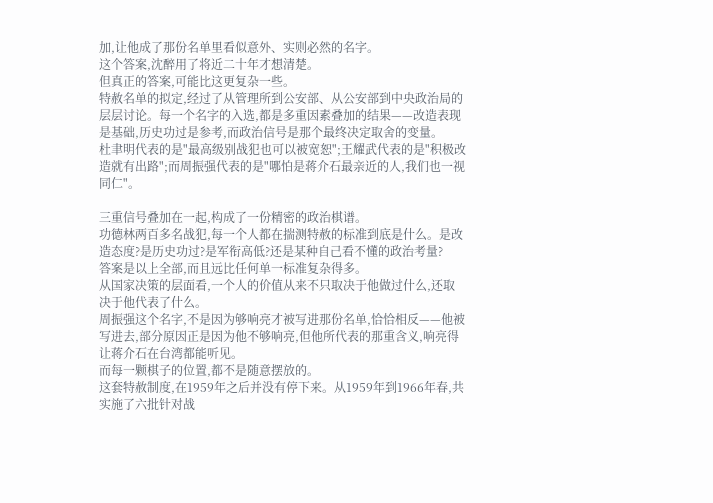加,让他成了那份名单里看似意外、实则必然的名字。
这个答案,沈醉用了将近二十年才想清楚。
但真正的答案,可能比这更复杂一些。
特赦名单的拟定,经过了从管理所到公安部、从公安部到中央政治局的层层讨论。每一个名字的入选,都是多重因素叠加的结果——改造表现是基础,历史功过是参考,而政治信号是那个最终决定取舍的变量。
杜聿明代表的是"最高级别战犯也可以被宽恕";王耀武代表的是"积极改造就有出路";而周振强代表的是"哪怕是蒋介石最亲近的人,我们也一视同仁"。

三重信号叠加在一起,构成了一份精密的政治棋谱。
功德林两百多名战犯,每一个人都在揣测特赦的标准到底是什么。是改造态度?是历史功过?是军衔高低?还是某种自己看不懂的政治考量?
答案是以上全部,而且远比任何单一标准复杂得多。
从国家决策的层面看,一个人的价值从来不只取决于他做过什么,还取决于他代表了什么。
周振强这个名字,不是因为够响亮才被写进那份名单,恰恰相反——他被写进去,部分原因正是因为他不够响亮,但他所代表的那重含义,响亮得让蒋介石在台湾都能听见。
而每一颗棋子的位置,都不是随意摆放的。
这套特赦制度,在1959年之后并没有停下来。从1959年到1966年春,共实施了六批针对战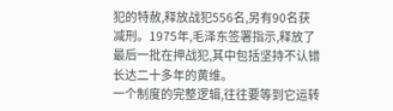犯的特赦,释放战犯556名,另有90名获减刑。1975年,毛泽东签署指示,释放了最后一批在押战犯,其中包括坚持不认错长达二十多年的黄维。
一个制度的完整逻辑,往往要等到它运转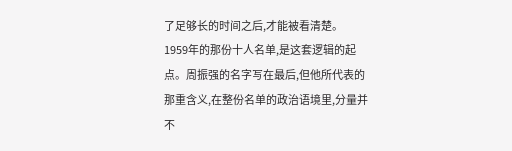了足够长的时间之后,才能被看清楚。
1959年的那份十人名单,是这套逻辑的起点。周振强的名字写在最后,但他所代表的那重含义,在整份名单的政治语境里,分量并不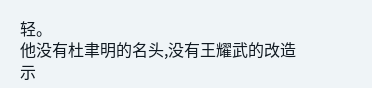轻。
他没有杜聿明的名头,没有王耀武的改造示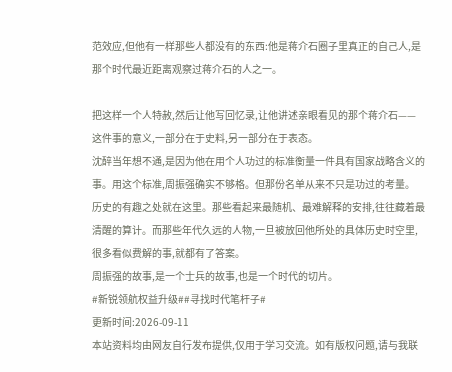范效应,但他有一样那些人都没有的东西:他是蒋介石圈子里真正的自己人,是那个时代最近距离观察过蒋介石的人之一。

把这样一个人特赦,然后让他写回忆录,让他讲述亲眼看见的那个蒋介石——这件事的意义,一部分在于史料,另一部分在于表态。
沈醉当年想不通,是因为他在用个人功过的标准衡量一件具有国家战略含义的事。用这个标准,周振强确实不够格。但那份名单从来不只是功过的考量。
历史的有趣之处就在这里。那些看起来最随机、最难解释的安排,往往藏着最清醒的算计。而那些年代久远的人物,一旦被放回他所处的具体历史时空里,很多看似费解的事,就都有了答案。
周振强的故事,是一个士兵的故事,也是一个时代的切片。
#新锐领航权益升级##寻找时代笔杆子#
更新时间:2026-09-11
本站资料均由网友自行发布提供,仅用于学习交流。如有版权问题,请与我联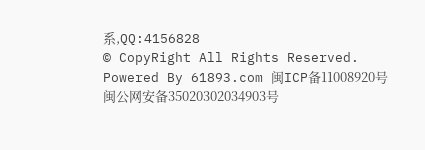系,QQ:4156828
© CopyRight All Rights Reserved.
Powered By 61893.com 闽ICP备11008920号
闽公网安备35020302034903号